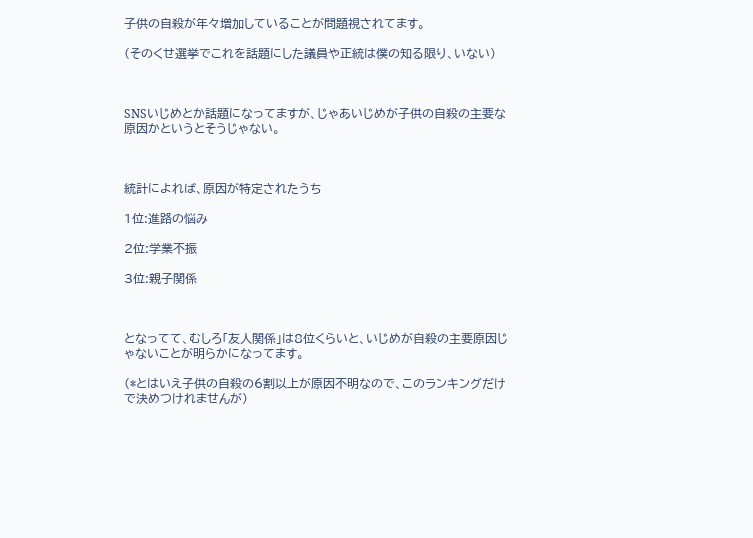子供の自殺が年々増加していることが問題視されてます。

(そのくせ選挙でこれを話題にした議員や正統は僕の知る限り、いない)



SNSいじめとか話題になってますが、じゃあいじめが子供の自殺の主要な原因かというとそうじゃない。



統計によれば、原因が特定されたうち

1位:進路の悩み

2位:学業不振

3位:親子関係



となってて、むしろ「友人関係」は8位くらいと、いじめが自殺の主要原因じゃないことが明らかになってます。

(*とはいえ子供の自殺の6割以上が原因不明なので、このランキングだけで決めつけれませんが)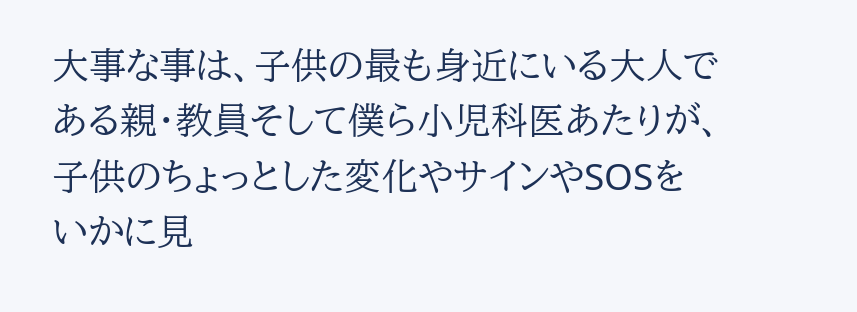大事な事は、子供の最も身近にいる大人である親・教員そして僕ら小児科医あたりが、子供のちょっとした変化やサインやSOSをいかに見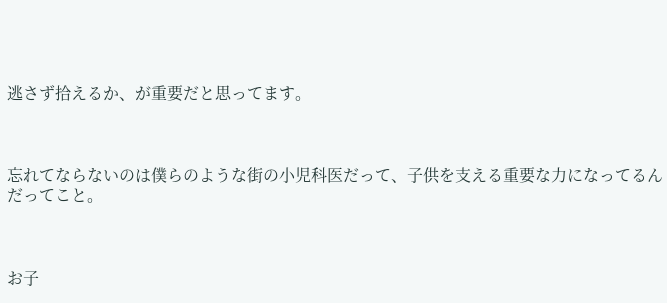逃さず拾えるか、が重要だと思ってます。



忘れてならないのは僕らのような街の小児科医だって、子供を支える重要な力になってるんだってこと。



お子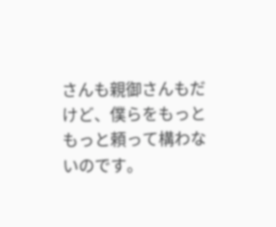さんも親御さんもだけど、僕らをもっともっと頼って構わないのです。